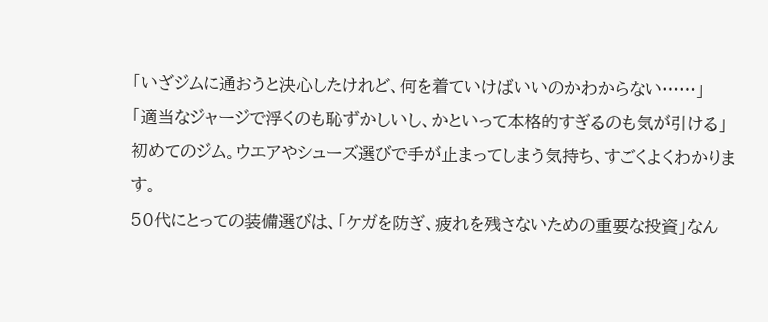「いざジムに通おうと決心したけれど、何を着ていけばいいのかわからない……」
「適当なジャージで浮くのも恥ずかしいし、かといって本格的すぎるのも気が引ける」
初めてのジム。ウエアやシューズ選びで手が止まってしまう気持ち、すごくよくわかります。
50代にとっての装備選びは、「ケガを防ぎ、疲れを残さないための重要な投資」なん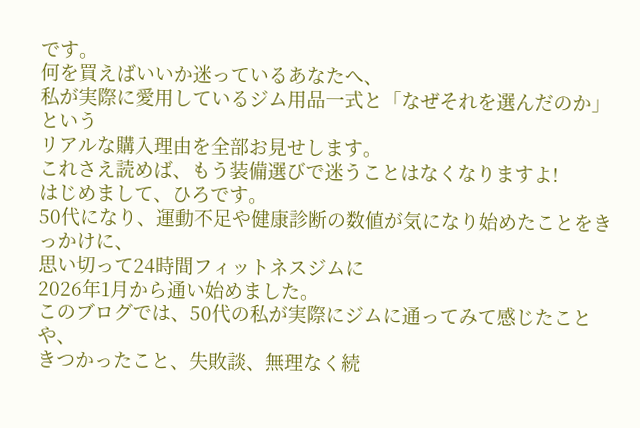です。
何を買えばいいか迷っているあなたへ、
私が実際に愛用しているジム用品一式と「なぜそれを選んだのか」という
リアルな購入理由を全部お見せします。
これさえ読めば、もう装備選びで迷うことはなくなりますよ!
はじめまして、ひろです。
50代になり、運動不足や健康診断の数値が気になり始めたことをきっかけに、
思い切って24時間フィットネスジムに
2026年1月から通い始めました。
このブログでは、50代の私が実際にジムに通ってみて感じたことや、
きつかったこと、失敗談、無理なく続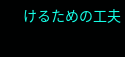けるための工夫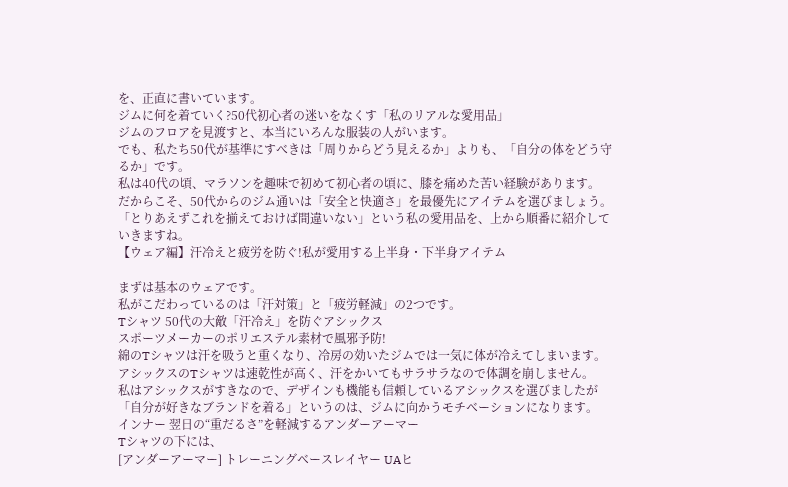を、正直に書いています。
ジムに何を着ていく?50代初心者の迷いをなくす「私のリアルな愛用品」
ジムのフロアを見渡すと、本当にいろんな服装の人がいます。
でも、私たち50代が基準にすべきは「周りからどう見えるか」よりも、「自分の体をどう守るか」です。
私は40代の頃、マラソンを趣味で初めて初心者の頃に、膝を痛めた苦い経験があります。
だからこそ、50代からのジム通いは「安全と快適さ」を最優先にアイテムを選びましょう。
「とりあえずこれを揃えておけば間違いない」という私の愛用品を、上から順番に紹介していきますね。
【ウェア編】汗冷えと疲労を防ぐ!私が愛用する上半身・下半身アイテム

まずは基本のウェアです。
私がこだわっているのは「汗対策」と「疲労軽減」の2つです。
Tシャツ 50代の大敵「汗冷え」を防ぐアシックス
スポーツメーカーのポリエステル素材で風邪予防!
綿のTシャツは汗を吸うと重くなり、冷房の効いたジムでは一気に体が冷えてしまいます。
アシックスのTシャツは速乾性が高く、汗をかいてもサラサラなので体調を崩しません。
私はアシックスがすきなので、デザインも機能も信頼しているアシックスを選びましたが
「自分が好きなブランドを着る」というのは、ジムに向かうモチベーションになります。
インナー 翌日の“重だるさ”を軽減するアンダーアーマー
Tシャツの下には、
[アンダーアーマー] トレーニングベースレイヤー UAヒ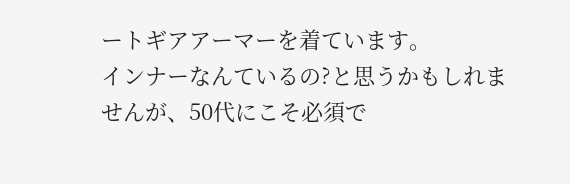ートギアアーマーを着ています。
インナーなんているの?と思うかもしれませんが、50代にこそ必須で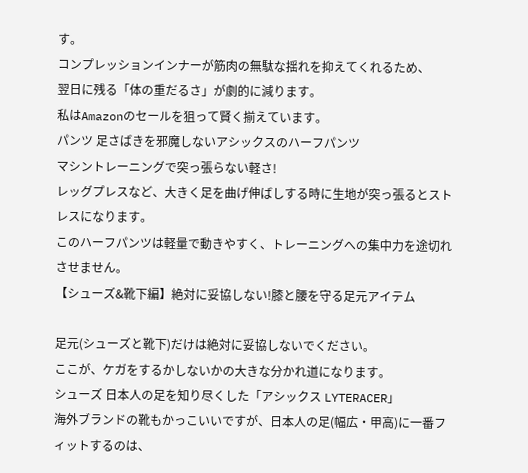す。
コンプレッションインナーが筋肉の無駄な揺れを抑えてくれるため、
翌日に残る「体の重だるさ」が劇的に減ります。
私はAmazonのセールを狙って賢く揃えています。
パンツ 足さばきを邪魔しないアシックスのハーフパンツ
マシントレーニングで突っ張らない軽さ!
レッグプレスなど、大きく足を曲げ伸ばしする時に生地が突っ張るとストレスになります。
このハーフパンツは軽量で動きやすく、トレーニングへの集中力を途切れさせません。
【シューズ&靴下編】絶対に妥協しない!膝と腰を守る足元アイテム

足元(シューズと靴下)だけは絶対に妥協しないでください。
ここが、ケガをするかしないかの大きな分かれ道になります。
シューズ 日本人の足を知り尽くした「アシックス LYTERACER」
海外ブランドの靴もかっこいいですが、日本人の足(幅広・甲高)に一番フィットするのは、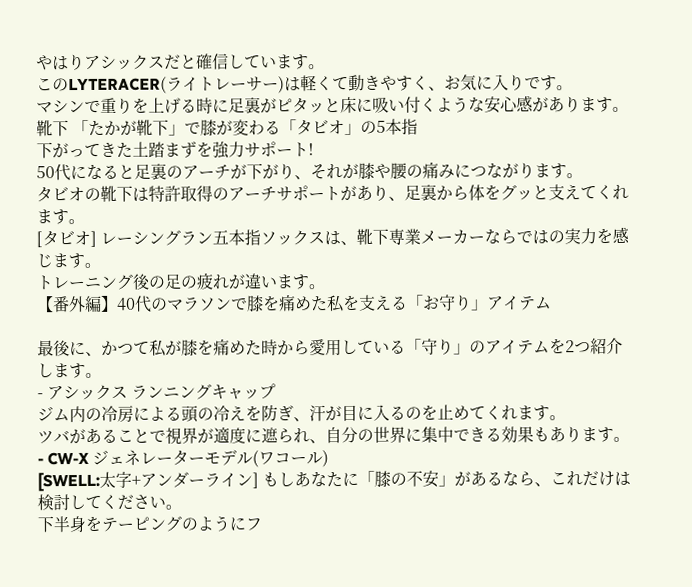やはりアシックスだと確信しています。
このLYTERACER(ライトレーサー)は軽くて動きやすく、お気に入りです。
マシンで重りを上げる時に足裏がピタッと床に吸い付くような安心感があります。
靴下 「たかが靴下」で膝が変わる「タビオ」の5本指
下がってきた土踏まずを強力サポート!
50代になると足裏のアーチが下がり、それが膝や腰の痛みにつながります。
タビオの靴下は特許取得のアーチサポートがあり、足裏から体をグッと支えてくれます。
[タビオ] レーシングラン五本指ソックスは、靴下専業メーカーならではの実力を感じます。
トレーニング後の足の疲れが違います。
【番外編】40代のマラソンで膝を痛めた私を支える「お守り」アイテム

最後に、かつて私が膝を痛めた時から愛用している「守り」のアイテムを2つ紹介します。
- アシックス ランニングキャップ
ジム内の冷房による頭の冷えを防ぎ、汗が目に入るのを止めてくれます。
ツバがあることで視界が適度に遮られ、自分の世界に集中できる効果もあります。 - CW-X ジェネレーターモデル(ワコール)
[SWELL:太字+アンダーライン] もしあなたに「膝の不安」があるなら、これだけは検討してください。
下半身をテーピングのようにフ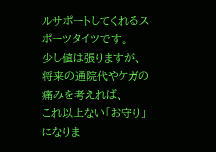ルサポートしてくれるスポーツタイツです。
少し値は張りますが、将来の通院代やケガの痛みを考えれば、
これ以上ない「お守り」になりま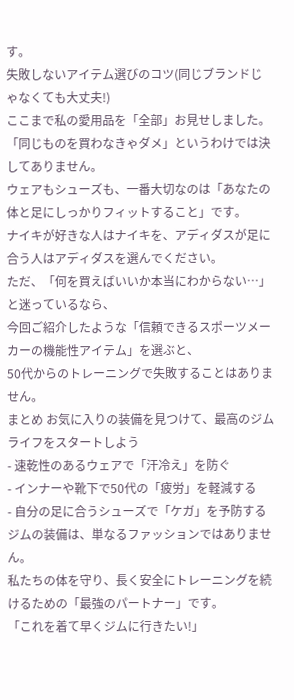す。
失敗しないアイテム選びのコツ(同じブランドじゃなくても大丈夫!)
ここまで私の愛用品を「全部」お見せしました。
「同じものを買わなきゃダメ」というわけでは決してありません。
ウェアもシューズも、一番大切なのは「あなたの体と足にしっかりフィットすること」です。
ナイキが好きな人はナイキを、アディダスが足に合う人はアディダスを選んでください。
ただ、「何を買えばいいか本当にわからない…」と迷っているなら、
今回ご紹介したような「信頼できるスポーツメーカーの機能性アイテム」を選ぶと、
50代からのトレーニングで失敗することはありません。
まとめ お気に入りの装備を見つけて、最高のジムライフをスタートしよう
- 速乾性のあるウェアで「汗冷え」を防ぐ
- インナーや靴下で50代の「疲労」を軽減する
- 自分の足に合うシューズで「ケガ」を予防する
ジムの装備は、単なるファッションではありません。
私たちの体を守り、長く安全にトレーニングを続けるための「最強のパートナー」です。
「これを着て早くジムに行きたい!」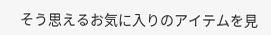そう思えるお気に入りのアイテムを見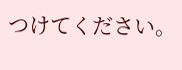つけてください。